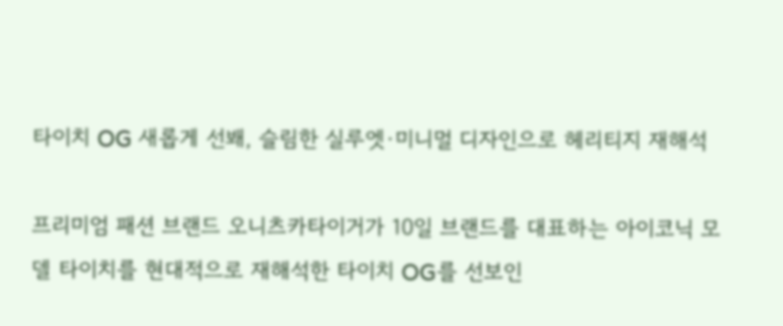타이치 OG 새롭게 선봬, 슬림한 실루엣·미니멀 디자인으로 헤리티지 재해석

프리미엄 패션 브랜드 오니츠카타이거가 10일 브랜드를 대표하는 아이코닉 모델 타이치를 현대적으로 재해석한 타이치 OG를 선보인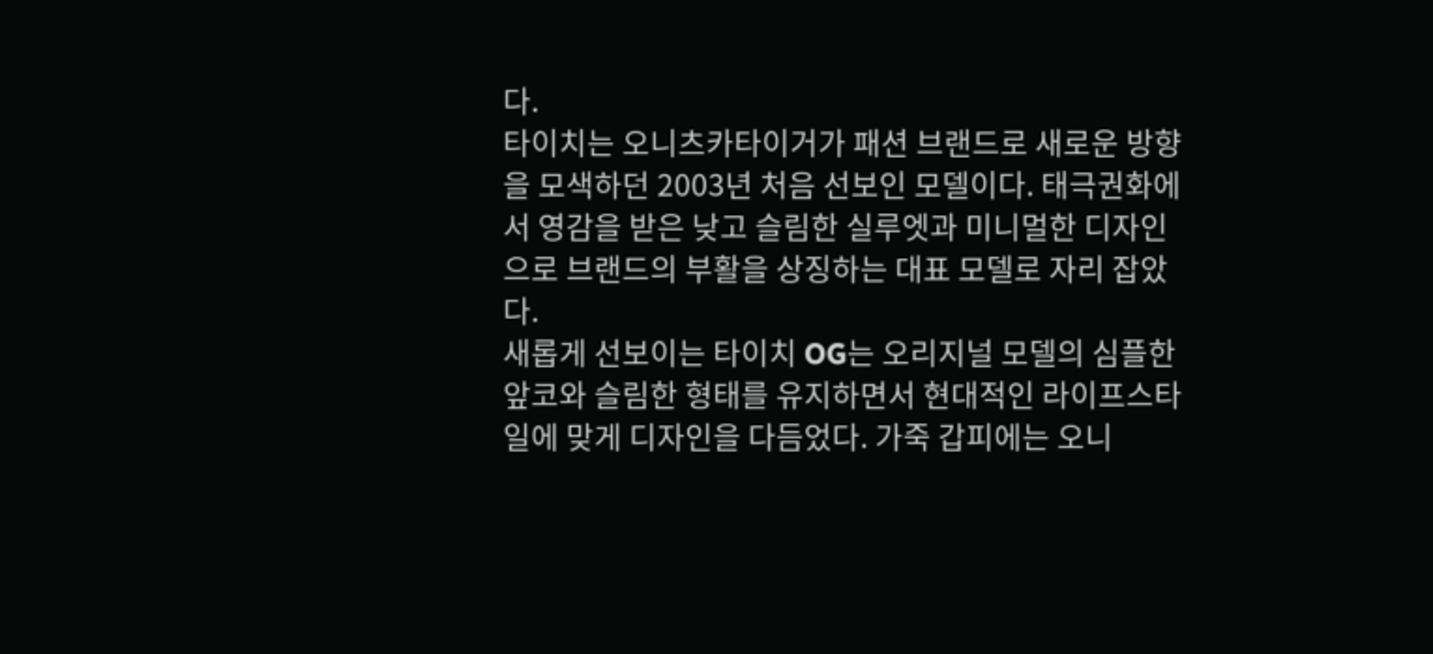다.
타이치는 오니츠카타이거가 패션 브랜드로 새로운 방향을 모색하던 2003년 처음 선보인 모델이다. 태극권화에서 영감을 받은 낮고 슬림한 실루엣과 미니멀한 디자인으로 브랜드의 부활을 상징하는 대표 모델로 자리 잡았다.
새롭게 선보이는 타이치 OG는 오리지널 모델의 심플한 앞코와 슬림한 형태를 유지하면서 현대적인 라이프스타일에 맞게 디자인을 다듬었다. 가죽 갑피에는 오니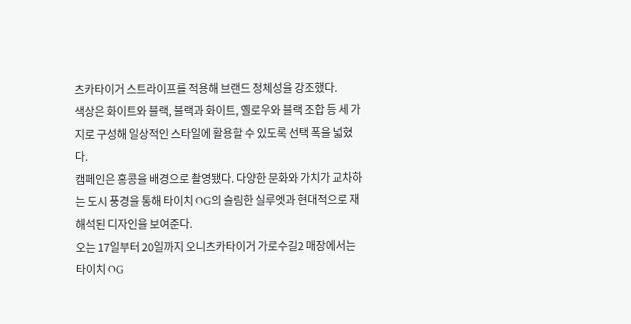츠카타이거 스트라이프를 적용해 브랜드 정체성을 강조했다.
색상은 화이트와 블랙, 블랙과 화이트, 옐로우와 블랙 조합 등 세 가지로 구성해 일상적인 스타일에 활용할 수 있도록 선택 폭을 넓혔다.
캠페인은 홍콩을 배경으로 촬영됐다. 다양한 문화와 가치가 교차하는 도시 풍경을 통해 타이치 OG의 슬림한 실루엣과 현대적으로 재해석된 디자인을 보여준다.
오는 17일부터 20일까지 오니츠카타이거 가로수길2 매장에서는 타이치 OG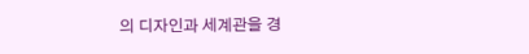의 디자인과 세계관을 경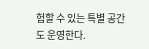험할 수 있는 특별 공간도 운영한다.